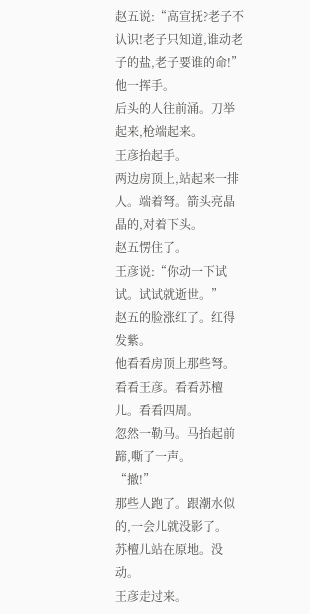赵五说:“高宣抚?老子不认识!老子只知道,谁动老子的盐,老子要谁的命!”
他一挥手。
后头的人往前涌。刀举起来,枪端起来。
王彦抬起手。
两边房顶上,站起来一排人。端着弩。箭头亮晶晶的,对着下头。
赵五愣住了。
王彦说:“你动一下试试。试试就逝世。”
赵五的脸涨红了。红得发紫。
他看看房顶上那些弩。看看王彦。看看苏檀儿。看看四周。
忽然一勒马。马抬起前蹄,嘶了一声。
“撤!”
那些人跑了。跟潮水似的,一会儿就没影了。
苏檀儿站在原地。没动。
王彦走过来。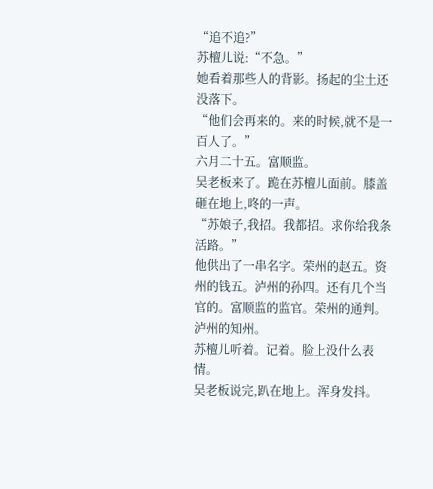“追不追?”
苏檀儿说:“不急。”
她看着那些人的背影。扬起的尘土还没落下。
“他们会再来的。来的时候,就不是一百人了。”
六月二十五。富顺监。
吴老板来了。跪在苏檀儿面前。膝盖砸在地上,咚的一声。
“苏娘子,我招。我都招。求你给我条活路。”
他供出了一串名字。荣州的赵五。资州的钱五。泸州的孙四。还有几个当官的。富顺监的监官。荣州的通判。泸州的知州。
苏檀儿听着。记着。脸上没什么表情。
吴老板说完,趴在地上。浑身发抖。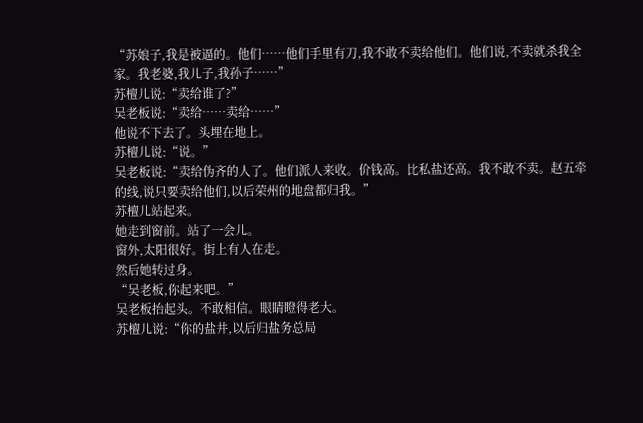“苏娘子,我是被逼的。他们……他们手里有刀,我不敢不卖给他们。他们说,不卖就杀我全家。我老婆,我儿子,我孙子……”
苏檀儿说:“卖给谁了?”
吴老板说:“卖给……卖给……”
他说不下去了。头埋在地上。
苏檀儿说:“说。”
吴老板说:“卖给伪齐的人了。他们派人来收。价钱高。比私盐还高。我不敢不卖。赵五牵的线,说只要卖给他们,以后荣州的地盘都归我。”
苏檀儿站起来。
她走到窗前。站了一会儿。
窗外,太阳很好。街上有人在走。
然后她转过身。
“吴老板,你起来吧。”
吴老板抬起头。不敢相信。眼睛瞪得老大。
苏檀儿说:“你的盐井,以后归盐务总局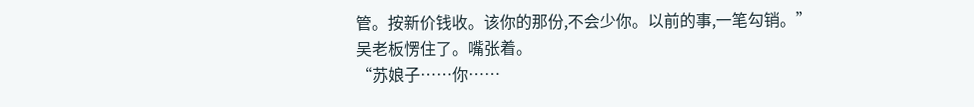管。按新价钱收。该你的那份,不会少你。以前的事,一笔勾销。”
吴老板愣住了。嘴张着。
“苏娘子……你……